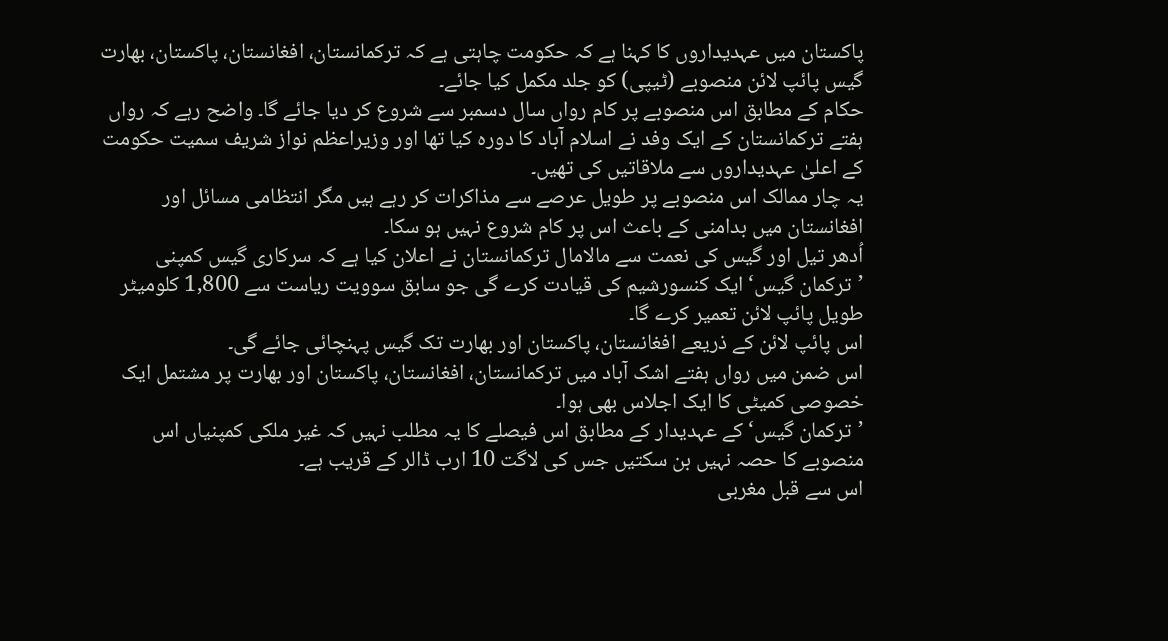پاکستان میں عہدیداروں کا کہنا ہے کہ حکومت چاہتی ہے کہ ترکمانستان، افغانستان، پاکستان، بھارت گیس پائپ لائن منصوبے (ٹیپی) کو جلد مکمل کیا جائے۔
حکام کے مطابق اس منصوبے پر کام رواں سال دسمبر سے شروع کر دیا جائے گا۔ واضح رہے کہ رواں ہفتے ترکمانستان کے ایک وفد نے اسلام آباد کا دورہ کیا تھا اور وزیراعظم نواز شریف سمیت حکومت کے اعلیٰ عہدیداروں سے ملاقاتیں کی تھیں۔
یہ چار ممالک اس منصوبے پر طویل عرصے سے مذاکرات کر رہے ہیں مگر انتظامی مسائل اور افغانستان میں بدامنی کے باعث اس پر کام شروع نہیں ہو سکا۔
اُدھر تیل اور گیس کی نعمت سے مالامال ترکمانستان نے اعلان کیا ہے کہ سرکاری گیس کمپنی ’ترکمان گیس‘ ایک کنسورشیم کی قیادت کرے گی جو سابق سوویت ریاست سے 1,800 کلومیٹر طویل پائپ لائن تعمیر کرے گا۔
اس پائپ لائن کے ذریعے افغانستان، پاکستان اور بھارت تک گیس پہنچائی جائے گی۔
اس ضمن میں رواں ہفتے اشک آباد میں ترکمانستان، افغانستان، پاکستان اور بھارت پر مشتمل ایک خصوصی کمیٹی کا ایک اجلاس بھی ہوا۔
’ترکمان گیس‘ کے عہدیدار کے مطابق اس فیصلے کا یہ مطلب نہیں کہ غیر ملکی کمپنیاں اس منصوبے کا حصہ نہیں بن سکتیں جس کی لاگت 10 ارب ڈالر کے قریب ہے۔
اس سے قبل مغربی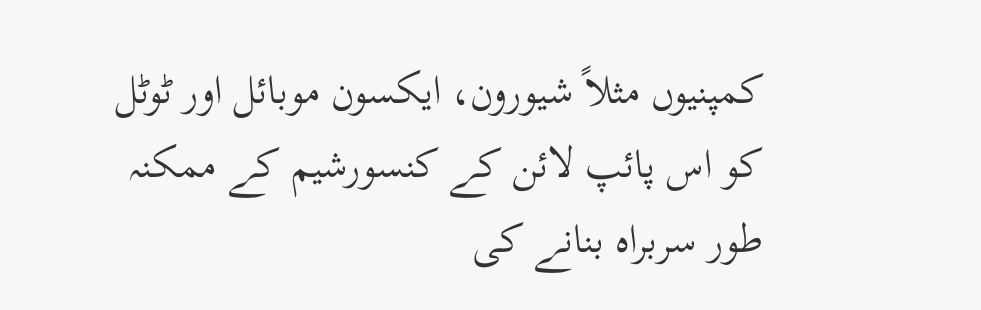کمپنیوں مثلاً شیورون، ایکسون موبائل اور ٹوٹل کو اس پائپ لائن کے کنسورشیم کے ممکنہ طور سربراہ بنانے کی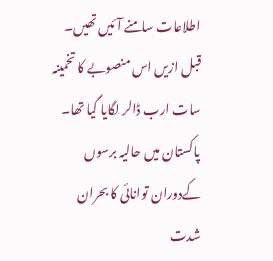اطلاعات سامنے آئیں تھیں۔
قبل ازیں اس منصوبے کا تخمینہ سات ارب ڈالر لگایا گیا تھا۔
پاکستان میں حالیہ برسوں کےدوران توانائی کا بحران شدت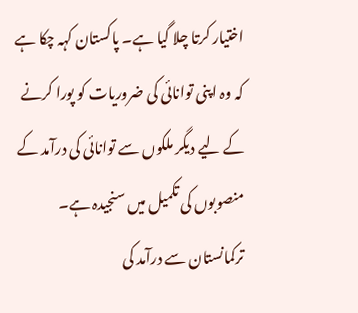اختیار کرتا چلا گیا ہے۔ پاکستان کہہ چکا ہے کہ وہ اپنی توانائی کی ضروریات کو پورا کرنے کے لیے دیگر ملکوں سے توانائی کی درآمد کے منصوبوں کی تکمیل میں سنجیدہ ہے۔
ترکمانستان سے درآمد کی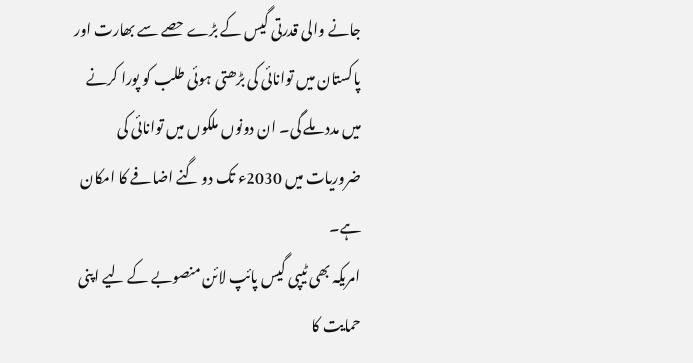جانے والی قدرتی گیس کے بڑے حصے سے بھارت اور پاکستان میں توانائی کی بڑھتی ہوئی طلب کو پورا کرنے میں مدد ملے گی۔ ان دونوں ملکوں میں توانائی کی ضروریات میں 2030ء تک دو گنے اضافے کا امکان ہے۔
امریکہ بھی ٹیپی گیس پائپ لائن منصوبے کے لیے اپنی حمایت کا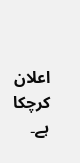اعلان کرچکا ہے۔